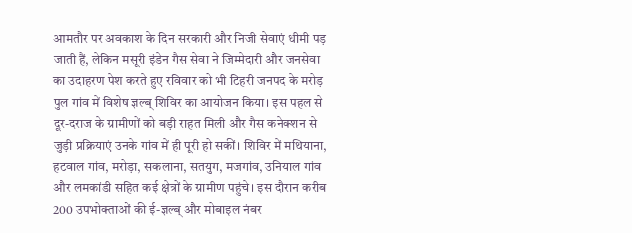आमतौर पर अवकाश के दिन सरकारी और निजी सेवाएं धीमी पड़ जाती हैं, लेकिन मसूरी इंडेन गैस सेवा ने जिम्मेदारी और जनसेवा का उदाहरण पेश करते हुए रविवार को भी टिहरी जनपद के मरोड़ पुल गांव में विशेष ज्ञल्ब् शिविर का आयोजन किया। इस पहल से दूर-दराज के ग्रामीणों को बड़ी राहत मिली और गैस कनेक्शन से जुड़ी प्रक्रियाएं उनके गांव में ही पूरी हो सकीं। शिविर में मथियाना, हटवाल गांव, मरोड़ा, सकलाना, सतयुग, मजगांव, उनियाल गांव और लमकांडी सहित कई क्षेत्रों के ग्रामीण पहुंचे। इस दौरान करीब 200 उपभोक्ताओं की ई-ज्ञल्ब् और मोबाइल नंबर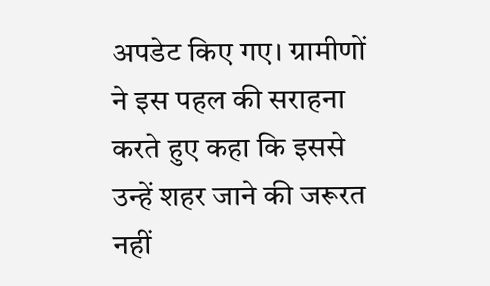अपडेट किए गए। ग्रामीणों ने इस पहल की सराहना करते हुए कहा कि इससे उन्हें शहर जाने की जरूरत नहीं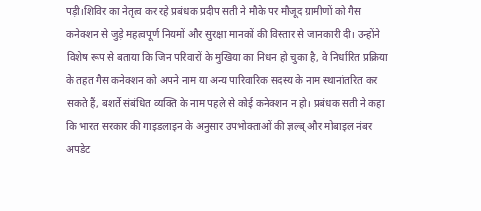पड़ी।शिविर का नेतृत्व कर रहे प्रबंधक प्रदीप सती ने मौके पर मौजूद ग्रामीणों को गैस कनेक्शन से जुड़े महत्वपूर्ण नियमों और सुरक्षा मानकों की विस्तार से जानकारी दी। उन्होंने विशेष रूप से बताया कि जिन परिवारों के मुखिया का निधन हो चुका है, वे निर्धारित प्रक्रिया के तहत गैस कनेक्शन को अपने नाम या अन्य पारिवारिक सदस्य के नाम स्थानांतरित कर सकते हैं, बशर्ते संबंधित व्यक्ति के नाम पहले से कोई कनेक्शन न हो। प्रबंधक सती ने कहा कि भारत सरकार की गाइडलाइन के अनुसार उपभोक्ताओं की ज्ञल्ब् और मोबाइल नंबर अपडेट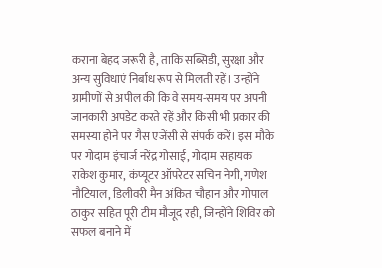कराना बेहद जरूरी है, ताकि सब्सिडी, सुरक्षा और अन्य सुविधाएं निर्बाध रूप से मिलती रहें। उन्होंने ग्रामीणों से अपील की कि वे समय-समय पर अपनी जानकारी अपडेट करते रहें और किसी भी प्रकार की समस्या होने पर गैस एजेंसी से संपर्क करें। इस मौके पर गोदाम इंचार्ज नरेंद्र गोसाई, गोदाम सहायक राकेश कुमार, कंप्यूटर ऑपरेटर सचिन नेगी, गणेश नौटियाल, डिलीवरी मैन अंकित चौहान और गोपाल ठाकुर सहित पूरी टीम मौजूद रही, जिन्होंने शिविर को सफल बनाने में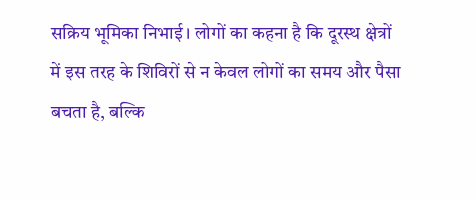सक्रिय भूमिका निभाई। लोगों का कहना है कि दूरस्थ क्षेत्रों में इस तरह के शिविरों से न केवल लोगों का समय और पैसा बचता है, बल्कि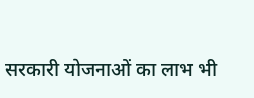सरकारी योजनाओं का लाभ भी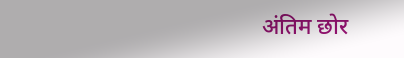अंतिम छोर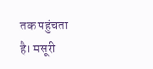तक पहुंचता है। मसूरी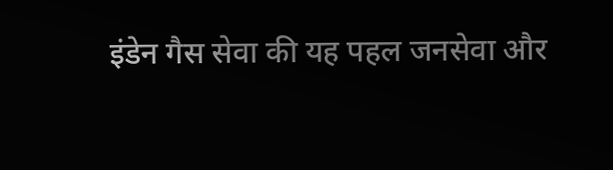इंडेन गैस सेवा की यह पहल जनसेवा और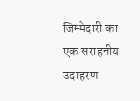जिम्मेदारी का एक सराहनीय उदाहरण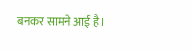बनकर सामने आई है।